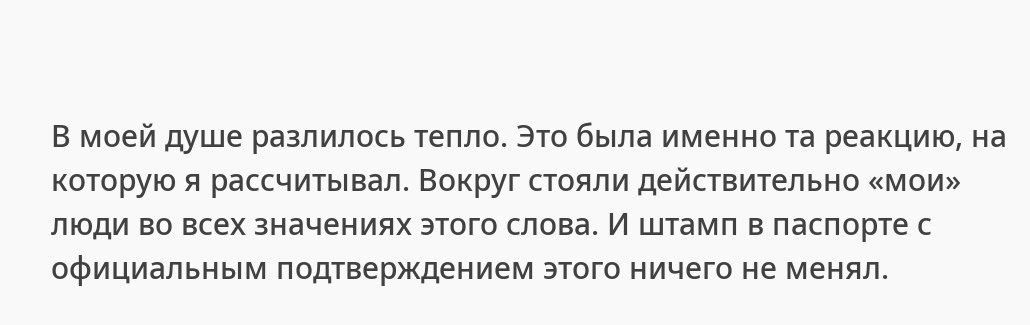В моей душе разлилось тепло. Это была именно та реакцию, на которую я рассчитывал. Вокруг стояли действительно «мои» люди во всех значениях этого слова. И штамп в паспорте с официальным подтверждением этого ничего не менял.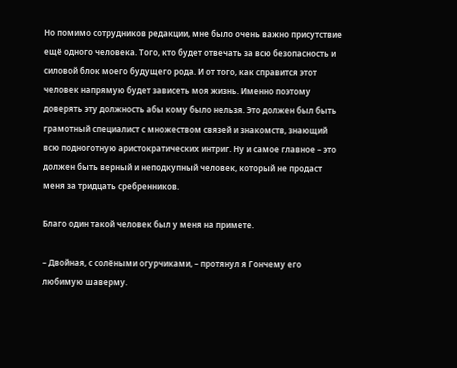Но помимо сотрудников редакции, мне было очень важно присутствие ещё одного человека. Того, кто будет отвечать за всю безопасность и силовой блок моего будущего рода. И от того, как справится этот человек напрямую будет зависеть моя жизнь. Именно поэтому доверять эту должность абы кому было нельзя. Это должен был быть грамотный специалист с множеством связей и знакомств, знающий всю подноготную аристократических интриг. Ну и самое главное – это должен быть верный и неподкупный человек, который не продаст меня за тридцать сребренников.

Благо один такой человек был у меня на примете.

– Двойная, с солёными огурчиками, – протянул я Гончему его любимую шаверму.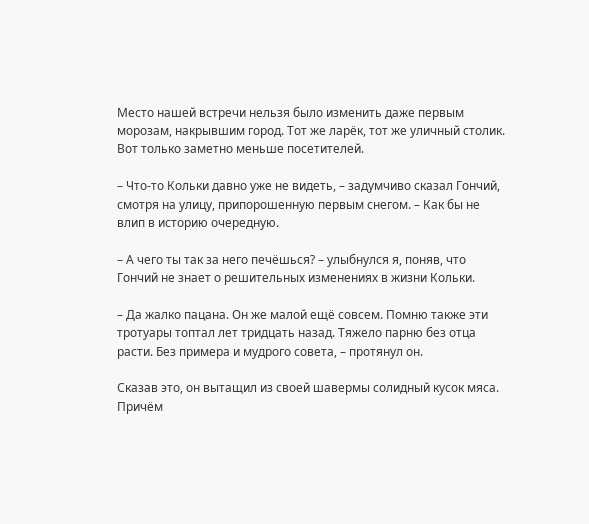Место нашей встречи нельзя было изменить даже первым морозам, накрывшим город. Тот же ларёк, тот же уличный столик. Вот только заметно меньше посетителей.

– Что‑то Кольки давно уже не видеть, – задумчиво сказал Гончий, смотря на улицу, припорошенную первым снегом. – Как бы не влип в историю очередную.

– А чего ты так за него печёшься? – улыбнулся я, поняв, что Гончий не знает о решительных изменениях в жизни Кольки.

– Да жалко пацана. Он же малой ещё совсем. Помню также эти тротуары топтал лет тридцать назад. Тяжело парню без отца расти. Без примера и мудрого совета, – протянул он.

Сказав это, он вытащил из своей шавермы солидный кусок мяса. Причём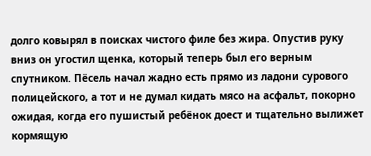долго ковырял в поисках чистого филе без жира. Опустив руку вниз он угостил щенка, который теперь был его верным спутником. Пёсель начал жадно есть прямо из ладони сурового полицейского, а тот и не думал кидать мясо на асфальт, покорно ожидая, когда его пушистый ребёнок доест и тщательно вылижет кормящую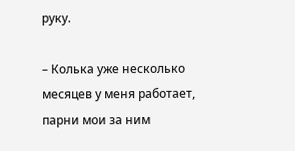руку.

– Колька уже несколько месяцев у меня работает, парни мои за ним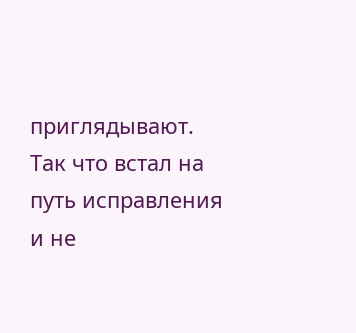приглядывают. Так что встал на путь исправления и не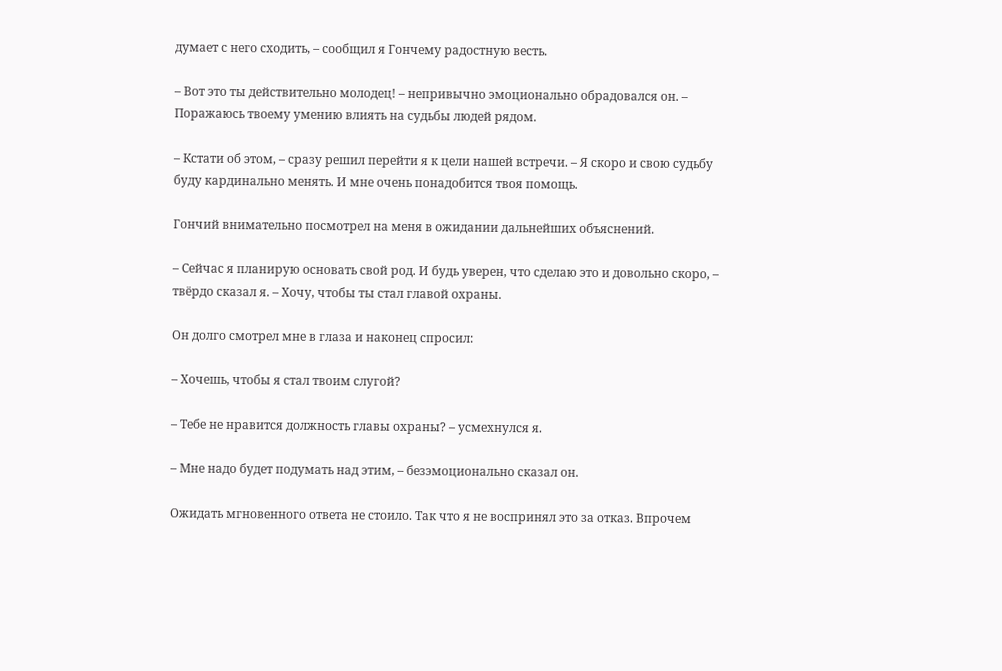думает с него сходить, – сообщил я Гончему радостную весть.

– Вот это ты действительно молодец! – непривычно эмоционально обрадовался он. – Поражаюсь твоему умению влиять на судьбы людей рядом.

– Кстати об этом, – сразу решил перейти я к цели нашей встречи. – Я скоро и свою судьбу буду кардинально менять. И мне очень понадобится твоя помощь.

Гончий внимательно посмотрел на меня в ожидании дальнейших объяснений.

– Сейчас я планирую основать свой род. И будь уверен, что сделаю это и довольно скоро, – твёрдо сказал я. – Хочу, чтобы ты стал главой охраны.

Он долго смотрел мне в глаза и наконец спросил:

– Хочешь, чтобы я стал твоим слугой?

– Тебе не нравится должность главы охраны? – усмехнулся я.

– Мне надо будет подумать над этим, – безэмоционально сказал он.

Ожидать мгновенного ответа не стоило. Так что я не воспринял это за отказ. Впрочем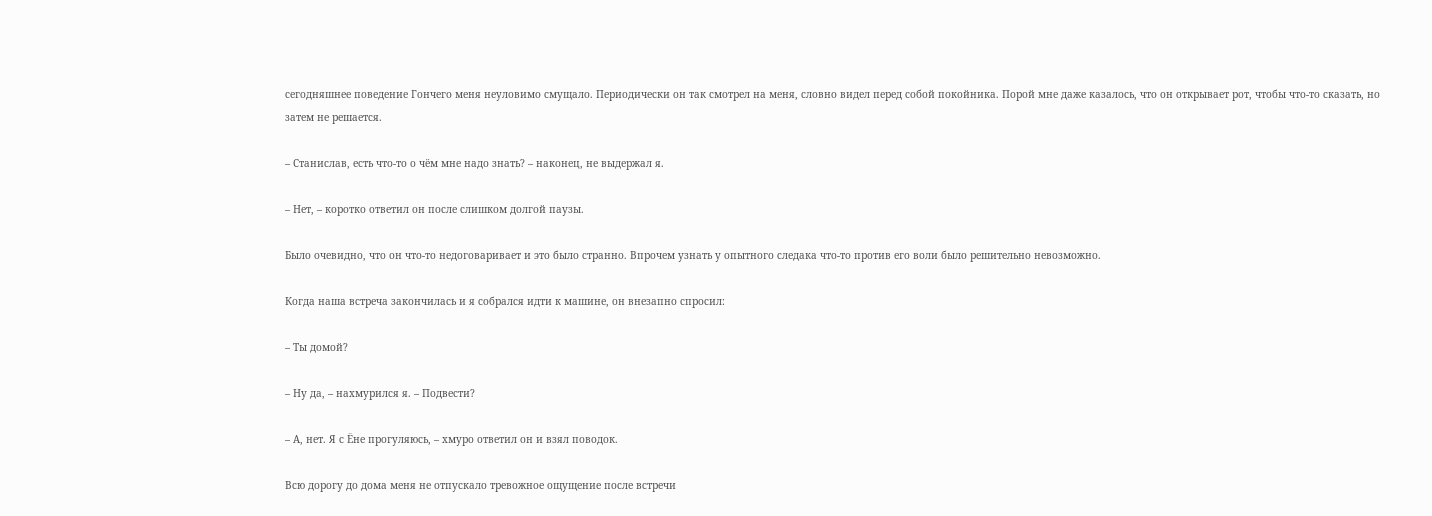сегодняшнее поведение Гончего меня неуловимо смущало. Периодически он так смотрел на меня, словно видел перед собой покойника. Порой мне даже казалось, что он открывает рот, чтобы что‑то сказать, но затем не решается.

– Станислав, есть что‑то о чём мне надо знать? – наконец, не выдержал я.

– Нет, – коротко ответил он после слишком долгой паузы.

Было очевидно, что он что‑то недоговаривает и это было странно. Впрочем узнать у опытного следака что‑то против его воли было решительно невозможно.

Когда наша встреча закончилась и я собрался идти к машине, он внезапно спросил:

– Ты домой?

– Ну да, – нахмурился я. – Подвести?

– А, нет. Я с Ëне прогуляюсь, – хмуро ответил он и взял поводок.

Всю дорогу до дома меня не отпускало тревожное ощущение после встречи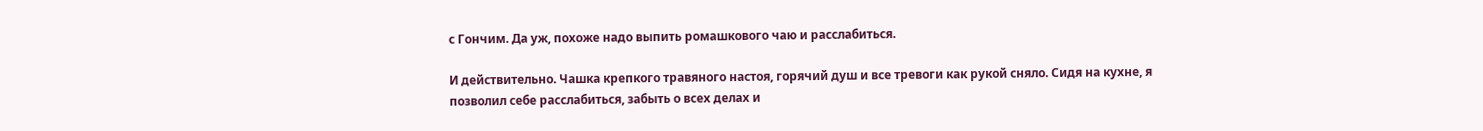с Гончим. Да уж, похоже надо выпить ромашкового чаю и расслабиться.

И действительно. Чашка крепкого травяного настоя, горячий душ и все тревоги как рукой сняло. Сидя на кухне, я позволил себе расслабиться, забыть о всех делах и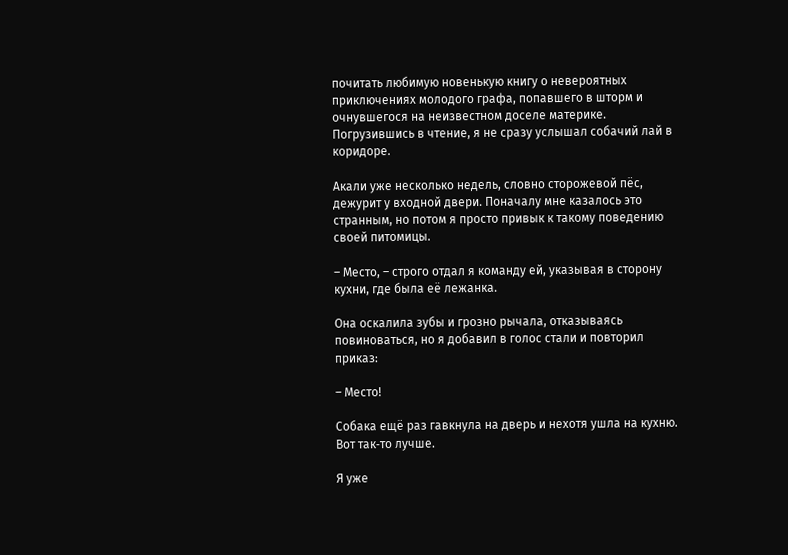почитать любимую новенькую книгу о невероятных приключениях молодого графа, попавшего в шторм и очнувшегося на неизвестном доселе материке. Погрузившись в чтение, я не сразу услышал собачий лай в коридоре.

Акали уже несколько недель, словно сторожевой пёс, дежурит у входной двери. Поначалу мне казалось это странным, но потом я просто привык к такому поведению своей питомицы.

– Место, – строго отдал я команду ей, указывая в сторону кухни, где была её лежанка.

Она оскалила зубы и грозно рычала, отказываясь повиноваться, но я добавил в голос стали и повторил приказ:

– Место!

Собака ещё раз гавкнула на дверь и нехотя ушла на кухню. Вот так‑то лучше.

Я уже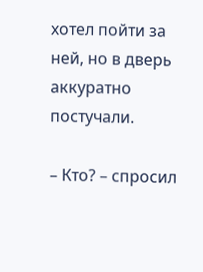хотел пойти за ней, но в дверь аккуратно постучали.

– Кто? – спросил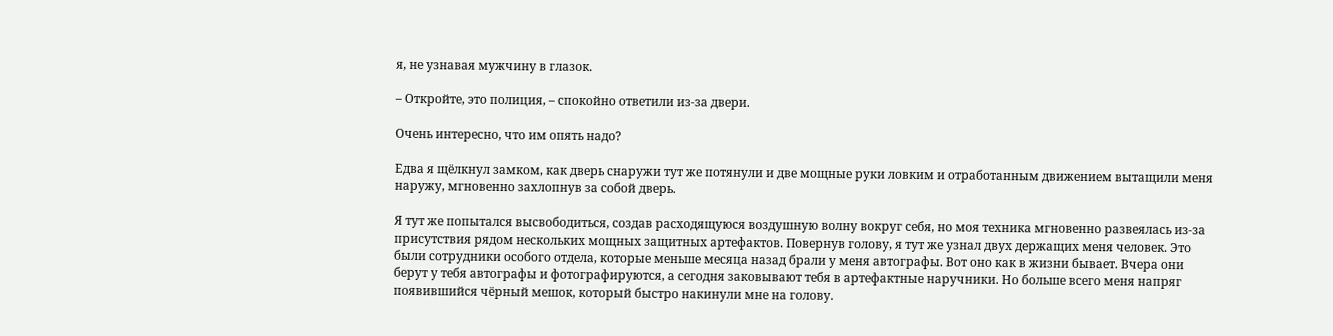я, не узнавая мужчину в глазок.

– Откройте, это полиция, – спокойно ответили из‑за двери.

Очень интересно, что им опять надо?

Едва я щёлкнул замком, как дверь снаружи тут же потянули и две мощные руки ловким и отработанным движением вытащили меня наружу, мгновенно захлопнув за собой дверь.

Я тут же попытался высвободиться, создав расходящуюся воздушную волну вокруг себя, но моя техника мгновенно развеялась из‑за присутствия рядом нескольких мощных защитных артефактов. Повернув голову, я тут же узнал двух держащих меня человек. Это были сотрудники особого отдела, которые меньше месяца назад брали у меня автографы. Вот оно как в жизни бывает. Вчера они берут у тебя автографы и фотографируются, а сегодня заковывают тебя в артефактные наручники. Но больше всего меня напряг появившийся чёрный мешок, который быстро накинули мне на голову.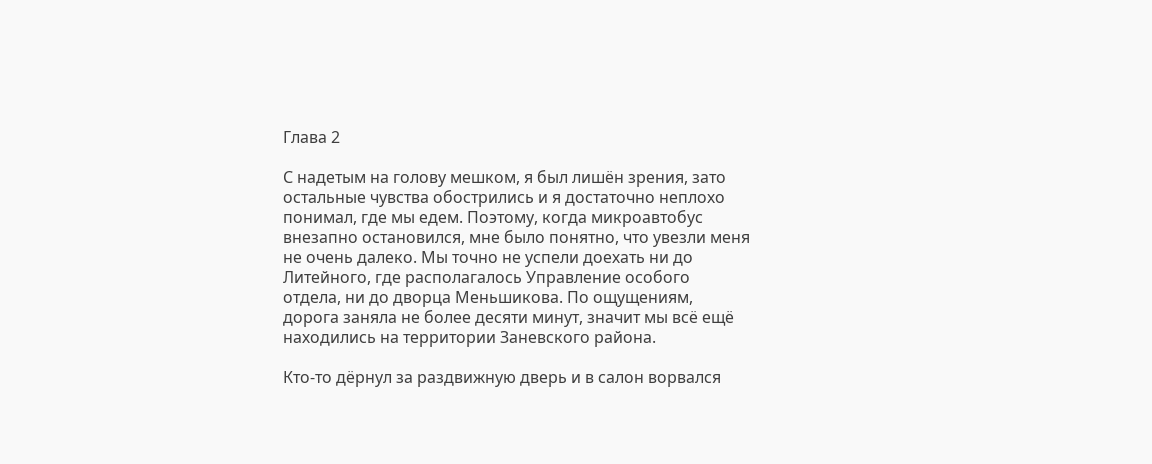Глава 2

С надетым на голову мешком, я был лишён зрения, зато остальные чувства обострились и я достаточно неплохо понимал, где мы едем. Поэтому, когда микроавтобус внезапно остановился, мне было понятно, что увезли меня не очень далеко. Мы точно не успели доехать ни до Литейного, где располагалось Управление особого отдела, ни до дворца Меньшикова. По ощущениям, дорога заняла не более десяти минут, значит мы всё ещё находились на территории Заневского района.

Кто‑то дёрнул за раздвижную дверь и в салон ворвался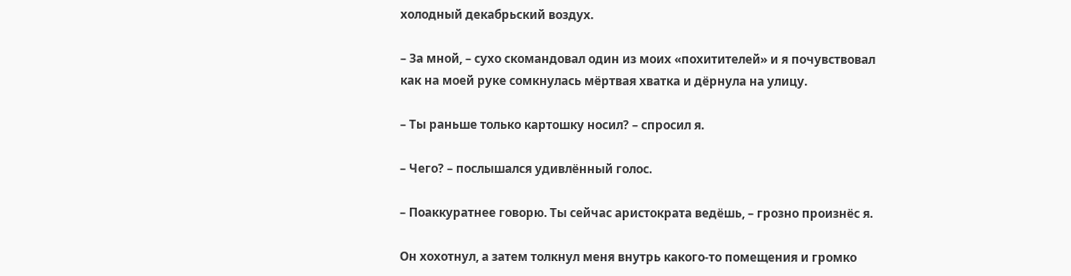холодный декабрьский воздух.

– За мной, – сухо скомандовал один из моих «похитителей» и я почувствовал как на моей руке сомкнулась мёртвая хватка и дёрнула на улицу.

– Ты раньше только картошку носил? – спросил я.

– Чего? – послышался удивлённый голос.

– Поаккуратнее говорю. Ты сейчас аристократа ведёшь, – грозно произнёс я.

Он хохотнул, а затем толкнул меня внутрь какого‑то помещения и громко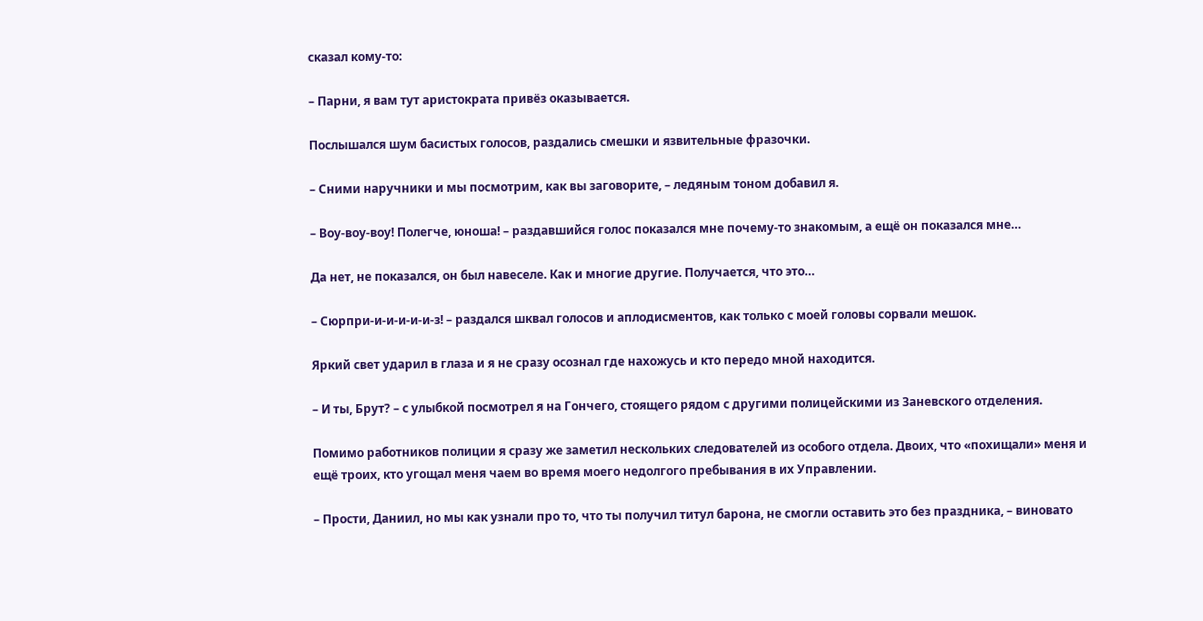сказал кому‑то:

– Парни, я вам тут аристократа привёз оказывается.

Послышался шум басистых голосов, раздались смешки и язвительные фразочки.

– Сними наручники и мы посмотрим, как вы заговорите, – ледяным тоном добавил я.

– Воу‑воу‑воу! Полегче, юноша! – раздавшийся голос показался мне почему‑то знакомым, а ещё он показался мне…

Да нет, не показался, он был навеселе. Как и многие другие. Получается, что это…

– Сюрпри‑и‑и‑и‑и‑и‑з! – раздался шквал голосов и аплодисментов, как только с моей головы сорвали мешок.

Яркий свет ударил в глаза и я не сразу осознал где нахожусь и кто передо мной находится.

– И ты, Брут? – с улыбкой посмотрел я на Гончего, стоящего рядом с другими полицейскими из Заневского отделения.

Помимо работников полиции я сразу же заметил нескольких следователей из особого отдела. Двоих, что «похищали» меня и ещё троих, кто угощал меня чаем во время моего недолгого пребывания в их Управлении.

– Прости, Даниил, но мы как узнали про то, что ты получил титул барона, не смогли оставить это без праздника, – виновато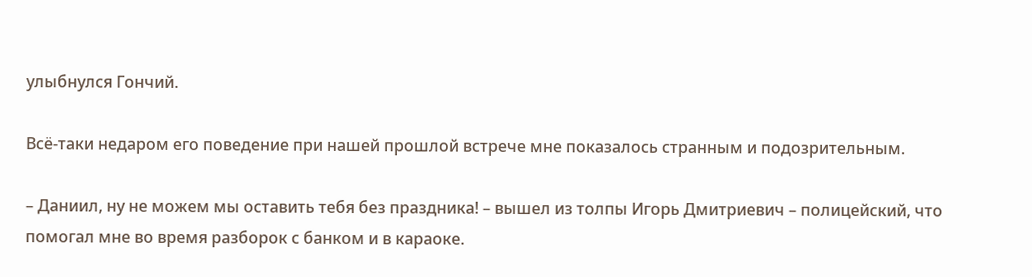улыбнулся Гончий.

Всё‑таки недаром его поведение при нашей прошлой встрече мне показалось странным и подозрительным.

– Даниил, ну не можем мы оставить тебя без праздника! – вышел из толпы Игорь Дмитриевич – полицейский, что помогал мне во время разборок с банком и в караоке.